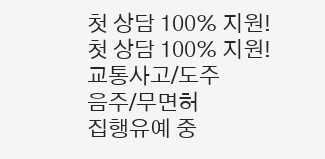첫 상담 100% 지원!
첫 상담 100% 지원!
교통사고/도주
음주/무면허
집행유예 중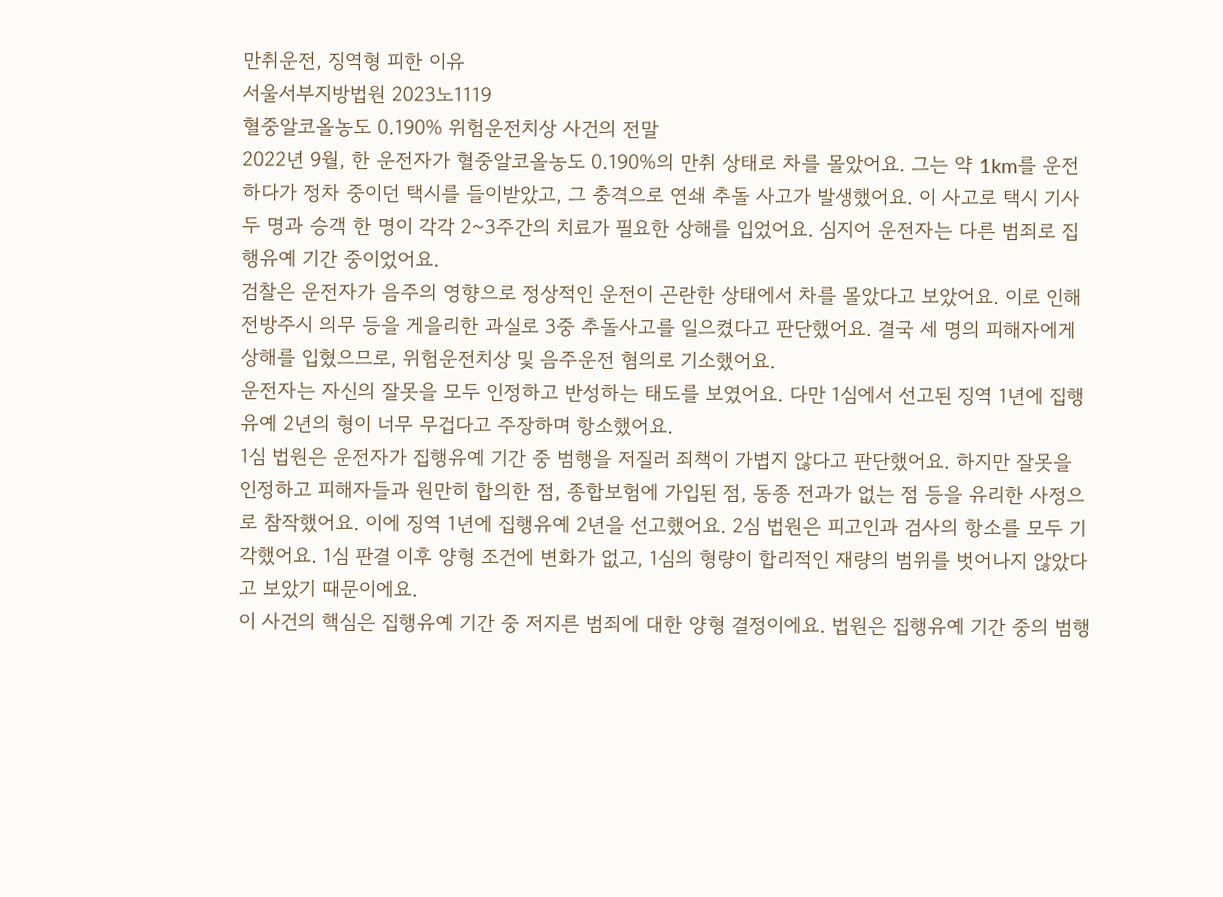만취운전, 징역형 피한 이유
서울서부지방법원 2023노1119
혈중알코올농도 0.190% 위험운전치상 사건의 전말
2022년 9월, 한 운전자가 혈중알코올농도 0.190%의 만취 상태로 차를 몰았어요. 그는 약 1km를 운전하다가 정차 중이던 택시를 들이받았고, 그 충격으로 연쇄 추돌 사고가 발생했어요. 이 사고로 택시 기사 두 명과 승객 한 명이 각각 2~3주간의 치료가 필요한 상해를 입었어요. 심지어 운전자는 다른 범죄로 집행유예 기간 중이었어요.
검찰은 운전자가 음주의 영향으로 정상적인 운전이 곤란한 상태에서 차를 몰았다고 보았어요. 이로 인해 전방주시 의무 등을 게을리한 과실로 3중 추돌사고를 일으켰다고 판단했어요. 결국 세 명의 피해자에게 상해를 입혔으므로, 위험운전치상 및 음주운전 혐의로 기소했어요.
운전자는 자신의 잘못을 모두 인정하고 반성하는 태도를 보였어요. 다만 1심에서 선고된 징역 1년에 집행유예 2년의 형이 너무 무겁다고 주장하며 항소했어요.
1심 법원은 운전자가 집행유예 기간 중 범행을 저질러 죄책이 가볍지 않다고 판단했어요. 하지만 잘못을 인정하고 피해자들과 원만히 합의한 점, 종합보험에 가입된 점, 동종 전과가 없는 점 등을 유리한 사정으로 참작했어요. 이에 징역 1년에 집행유예 2년을 선고했어요. 2심 법원은 피고인과 검사의 항소를 모두 기각했어요. 1심 판결 이후 양형 조건에 변화가 없고, 1심의 형량이 합리적인 재량의 범위를 벗어나지 않았다고 보았기 때문이에요.
이 사건의 핵심은 집행유예 기간 중 저지른 범죄에 대한 양형 결정이에요. 법원은 집행유예 기간 중의 범행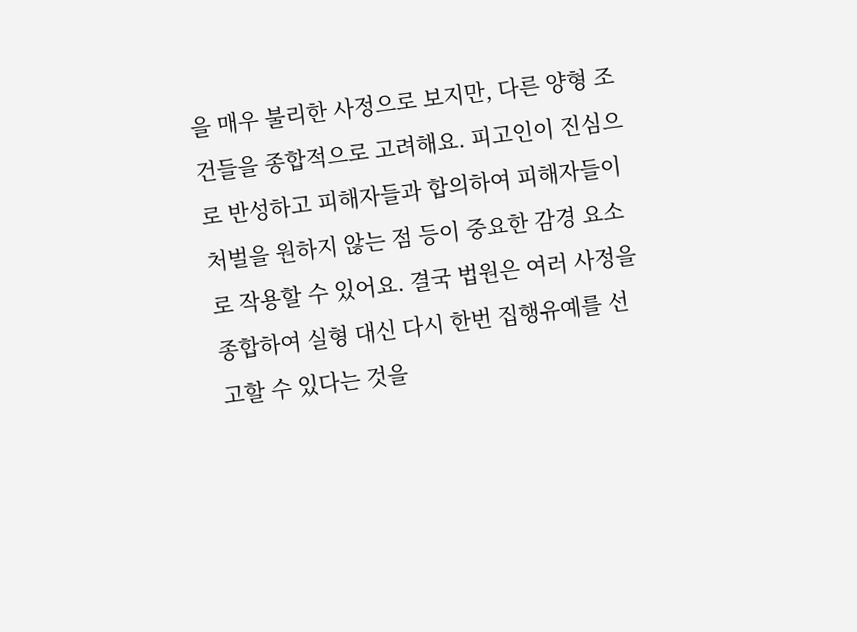을 매우 불리한 사정으로 보지만, 다른 양형 조건들을 종합적으로 고려해요. 피고인이 진심으로 반성하고 피해자들과 합의하여 피해자들이 처벌을 원하지 않는 점 등이 중요한 감경 요소로 작용할 수 있어요. 결국 법원은 여러 사정을 종합하여 실형 대신 다시 한번 집행유예를 선고할 수 있다는 것을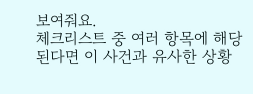보여줘요.
체크리스트 중 여러 항목에 해당된다면 이 사건과 유사한 상황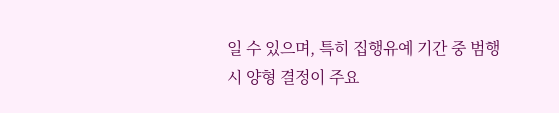일 수 있으며, 특히 집행유예 기간 중 범행 시 양형 결정이 주요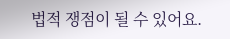법적 쟁점이 될 수 있어요.